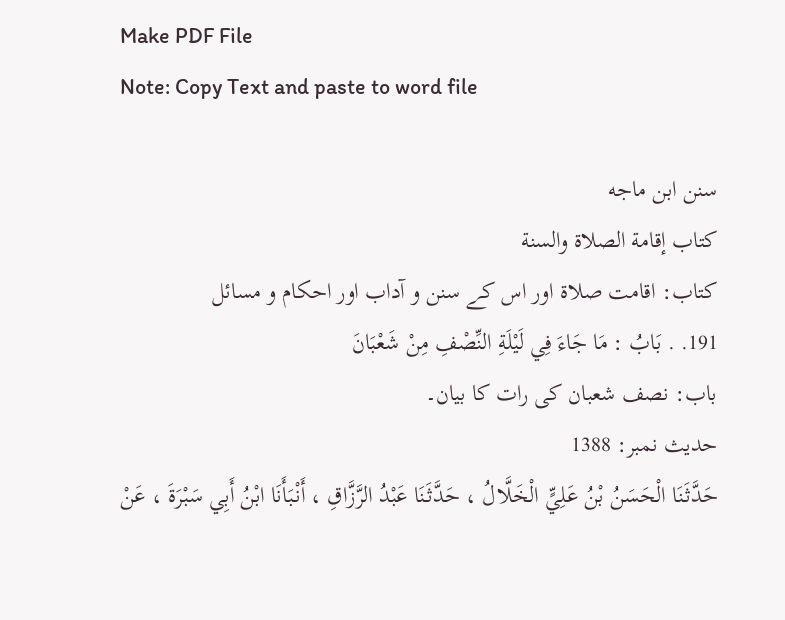Make PDF File
Note: Copy Text and paste to word file

سنن ابن ماجه
كتاب إقامة الصلاة والسنة
کتاب: اقامت صلاۃ اور اس کے سنن و آداب اور احکام و مسائل
191. . بَابُ : مَا جَاءَ فِي لَيْلَةِ النِّصْفِ مِنْ شَعْبَانَ
باب: نصف شعبان کی رات کا بیان۔
حدیث نمبر: 1388
حَدَّثَنَا الْحَسَنُ بْنُ عَلِيٍّ الْخَلَّالُ ، حَدَّثَنَا عَبْدُ الرَّزَّاقِ ، أَنْبَأَنَا ابْنُ أَبِي سَبْرَةَ ، عَنْ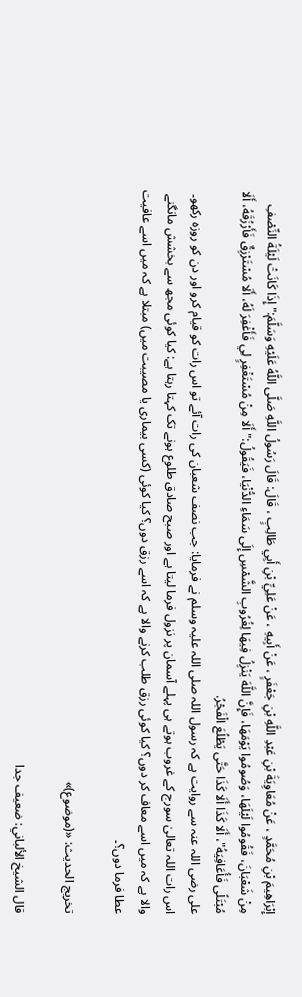إِبْرَاهِيمَ بْنِ مُحَمَّدٍ ، عَنْ مُعَاوِيَةَ بْنِ عَبْدِ اللَّهِ بْنِ جَعْفَرٍ ، عَنْ أَبِيهِ ، عَنْ عَلِيِّ بْنِ أَبِي طَالِبٍ ، قَالَ: قَالَ رَسُولُ اللَّهِ صَلَّى اللَّهُ عَلَيْهِ وَسَلَّمَ:" إِذَا كَانَتْ لَيْلَةُ النِّصْفِ مِنْ شَعْبَانَ، فَقُومُوا لَيْلَهَا، وَصُومُوا يَوْمَهَا، فَإِنَّ اللَّهَ يَنْزِلُ فِيهَا لِغُرُوبِ الشَّمْسِ إِلَى سَمَاءِ الدُّنْيَا، فَيَقُولُ:" أَلَا مِنْ مُسْتَغْفِرٍ لِي فَأَغْفِرَ لَهُ، أَلَا مُسْتَرْزِقٌ فَأَرْزُقَهُ، أَلَا مُبْتَلًى فَأُعَافِيَهُ"، أَلَا كَذَا أَلَا كَذَا حَتَّى يَطْلُعَ الْفَجْرُ.
علی رضی اللہ عنہ سے روایت ہے کہ رسول اللہ صلی اللہ علیہ وسلم نے فرمایا: جب نصف شعبان کی رات آئے تو اس رات کو قیام کرو اور دن کو روزہ رکھو۔ اس رات اللہ تعالیٰ سورج کے غروب ہوتے ہی پہلے آسمان پر نزول فرما لیتا ہے اور صبح صادق طلوع ہونے تک کہتا رہتا ہے: کیا کوئی مجھ سے بخشش مانگنے والا ہے کہ میں اسے معاف کر دوں؟ کیا کوئی رزق طلب کرنے والا ہے کہ اسے رزق دوں؟ کیا کوئی (کسی بیماری یا مصیبت میں) مبتلا ہے کہ میں اسے عافیت عطا فرما دوں؟۔

تخریج الحدیث: «(موضوع)»

قال الشيخ الألباني: ضعيف جدا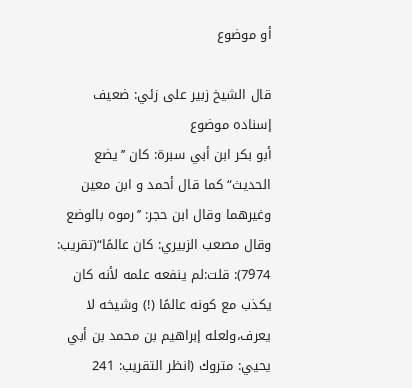أو موضوع

قال الشيخ زبير على زئي: ضعيف
إسناده موضوع
أبو بكر ابن أبي سبرة: كان ’’يضع الحديث“ كما قال أحمد و ابن معين وغيرهما وقال ابن حجر: ’’رموه بالوضع وقال مصعب الزبيري: كان عالمًا“(تقريب: 7974): قلت:لم ينفعه علمه لأنه كان يكذب مع كونه عالمًا (!) وشيخه لا يعرف،ولعله إبراهيم بن محمد بن أبي يحيي: متروك (انظر التقريب: 241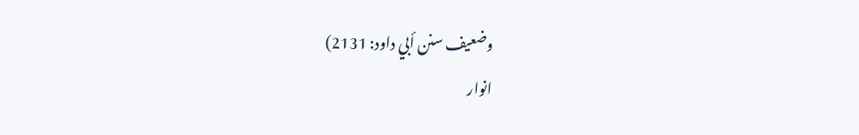وضعيف سنن أبي داود: 2131)
انوار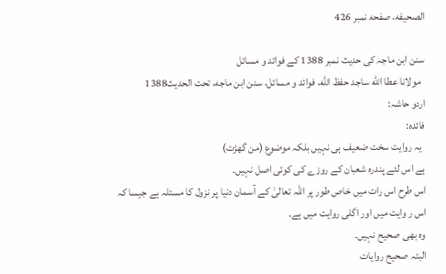الصحيفه، صفحه نمبر 426

سنن ابن ماجہ کی حدیث نمبر 1388 کے فوائد و مسائل
  مولانا عطا الله ساجد حفظ الله، فوائد و مسائل، سنن ابن ماجه، تحت الحديث1388
اردو حاشہ:
فائدہ:
  یہ روایت سخت ضعیف ہی نہیں بلکہ موضوع (من گھڑت)
ہے اس لئے پندرہ شعبان کے روزے کی کوئی اصل نہیں۔
اس طرح اس رات میں خاص طور پر اللہ تعالیٰ کے آسمان دنیا پر نزول کا مسئلہ ہے جیسا کہ اس ر وایت میں اور اگلی روایت میں ہے۔
وہ بھی صحیح نہیں۔
البتہ صحیح روایات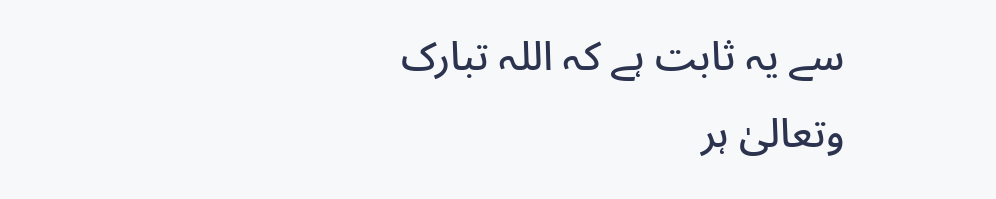سے یہ ثابت ہے کہ اللہ تبارک وتعالیٰ ہر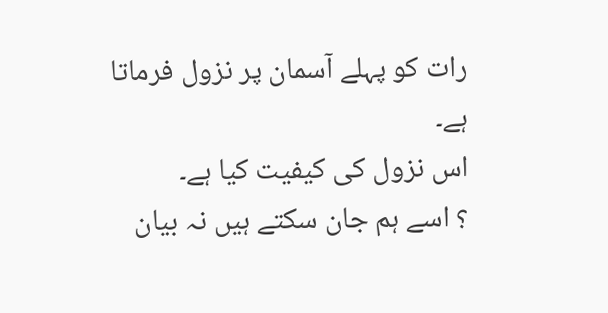رات کو پہلے آسمان پر نزول فرماتا ہے۔
اس نزول کی کیفیت کیا ہے۔
؟ اسے ہم جان سکتے ہیں نہ بیان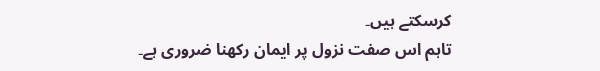کرسکتے ہیں۔
تاہم اس صفت نزول پر ایمان رکھنا ضروری ہے۔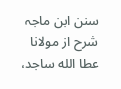سنن ابن ماجہ شرح از مولانا عطا الله ساجد،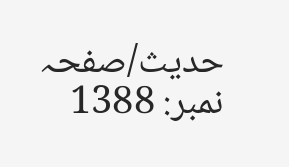حدیث/صفحہ نمبر: 1388